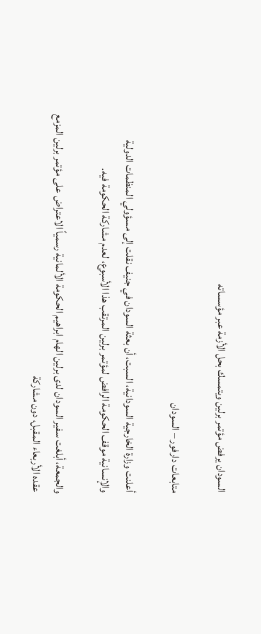السودان يرفض مؤتمر برلين ويتمسك بحل الأزمة عبر مؤسساته

متابعات دارفور – السودان

أعلنت وزارة الخارجية السودانية، السبت، أن بعثة السودان في جنيف نقلت إلى مسؤولي المنظمات الدولية والإنسانية موقف الحكومة الرافض لمؤتمر برلين المرتقب هذا الأسبوع، لعدم مشاركة الحكومة فيه.

والجمعة، أبلغت سفير السودان لدى برلين الهام ابراهيم الحكومة الألمانية رسمياً الاعتراض على مؤتمر برلين المزمع عقده الأربعاء المقبل، دون مشاركة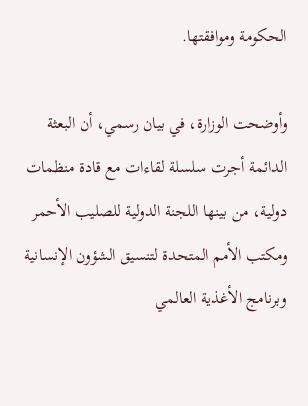الحكومة وموافقتها.

وأوضحت الوزارة، في بيان رسمي، أن البعثة الدائمة أجرت سلسلة لقاءات مع قادة منظمات دولية، من بينها اللجنة الدولية للصليب الأحمر ومكتب الأمم المتحدة لتنسيق الشؤون الإنسانية وبرنامج الأغذية العالمي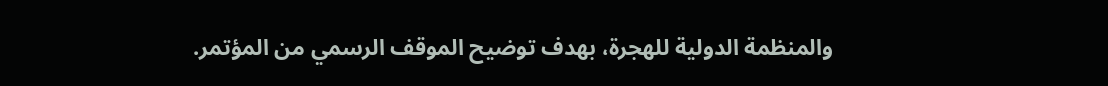والمنظمة الدولية للهجرة، بهدف توضيح الموقف الرسمي من المؤتمر.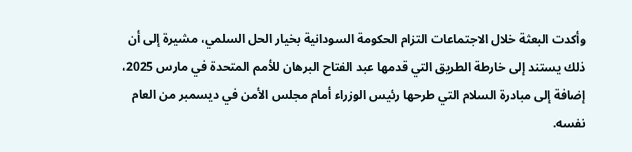وأكدت البعثة خلال الاجتماعات التزام الحكومة السودانية بخيار الحل السلمي، مشيرة إلى أن ذلك يستند إلى خارطة الطريق التي قدمها عبد الفتاح البرهان للأمم المتحدة في مارس 2025، إضافة إلى مبادرة السلام التي طرحها رئيس الوزراء أمام مجلس الأمن في ديسمبر من العام نفسه.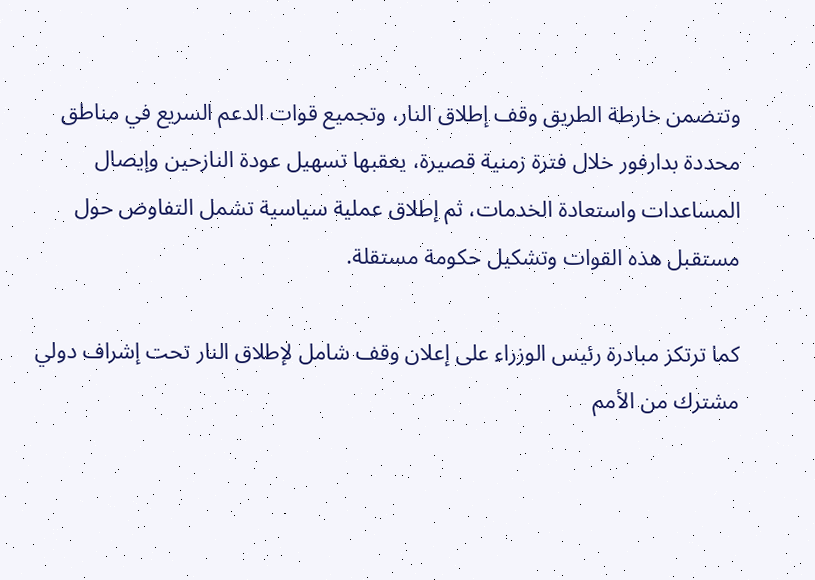وتتضمن خارطة الطريق وقف إطلاق النار، وتجميع قوات الدعم السريع في مناطق محددة بدارفور خلال فترة زمنية قصيرة، يعقبها تسهيل عودة النازحين وإيصال المساعدات واستعادة الخدمات، ثم إطلاق عملية سياسية تشمل التفاوض حول مستقبل هذه القوات وتشكيل حكومة مستقلة.

كما ترتكز مبادرة رئيس الوزراء على إعلان وقف شامل لإطلاق النار تحت إشراف دولي مشترك من الأمم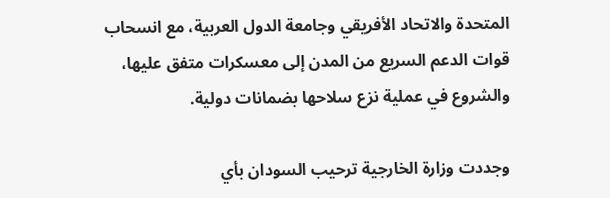المتحدة والاتحاد الأفريقي وجامعة الدول العربية، مع انسحاب قوات الدعم السريع من المدن إلى معسكرات متفق عليها، والشروع في عملية نزع سلاحها بضمانات دولية.

وجددت وزارة الخارجية ترحيب السودان بأي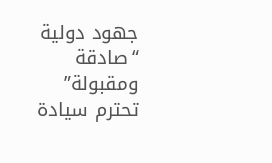جهود دولية “صادقة ومقبولة” تحترم سيادة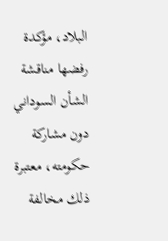البلاد، مؤكدة رفضها مناقشة الشأن السوداني دون مشاركة حكومته، معتبرة ذلك مخالفة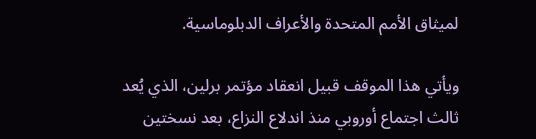لميثاق الأمم المتحدة والأعراف الدبلوماسية.

ويأتي هذا الموقف قبيل انعقاد مؤتمر برلين، الذي يُعد ثالث اجتماع أوروبي منذ اندلاع النزاع، بعد نسختين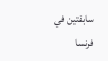سابقتين في فرنسا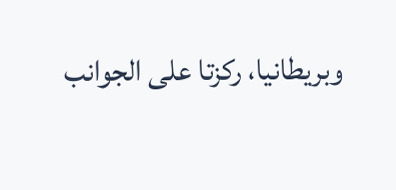وبريطانيا، ركزتا على الجوانب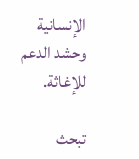الإنسانية وحشد الدعم للإغاثة.

تبحث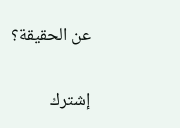عن الحقيقة؟

إشترك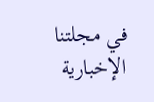في مجلتنا الإخبارية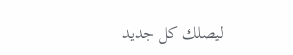ليصلك كل جديد